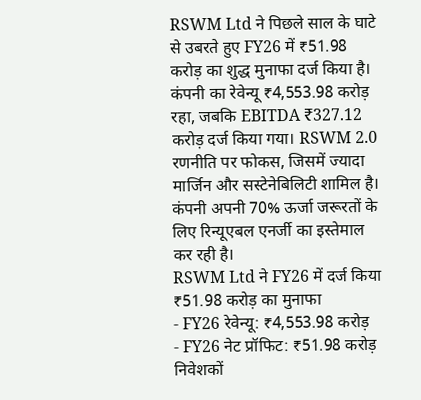RSWM Ltd ने पिछले साल के घाटे से उबरते हुए FY26 में ₹51.98 करोड़ का शुद्ध मुनाफा दर्ज किया है। कंपनी का रेवेन्यू ₹4,553.98 करोड़ रहा, जबकि EBITDA ₹327.12 करोड़ दर्ज किया गया। RSWM 2.0 रणनीति पर फोकस, जिसमें ज्यादा मार्जिन और सस्टेनेबिलिटी शामिल है। कंपनी अपनी 70% ऊर्जा जरूरतों के लिए रिन्यूएबल एनर्जी का इस्तेमाल कर रही है।
RSWM Ltd ने FY26 में दर्ज किया ₹51.98 करोड़ का मुनाफा
- FY26 रेवेन्यू: ₹4,553.98 करोड़
- FY26 नेट प्रॉफिट: ₹51.98 करोड़
निवेशकों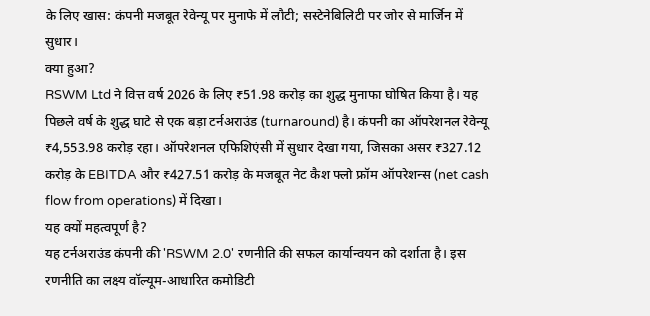के लिए खास: कंपनी मजबूत रेवेन्यू पर मुनाफे में लौटी; सस्टेनेबिलिटी पर जोर से मार्जिन में सुधार।
क्या हुआ?
RSWM Ltd ने वित्त वर्ष 2026 के लिए ₹51.98 करोड़ का शुद्ध मुनाफा घोषित किया है। यह पिछले वर्ष के शुद्ध घाटे से एक बड़ा टर्नअराउंड (turnaround) है। कंपनी का ऑपरेशनल रेवेन्यू ₹4,553.98 करोड़ रहा। ऑपरेशनल एफिशिएंसी में सुधार देखा गया, जिसका असर ₹327.12 करोड़ के EBITDA और ₹427.51 करोड़ के मजबूत नेट कैश फ्लो फ्रॉम ऑपरेशन्स (net cash flow from operations) में दिखा।
यह क्यों महत्वपूर्ण है?
यह टर्नअराउंड कंपनी की 'RSWM 2.0' रणनीति की सफल कार्यान्वयन को दर्शाता है। इस रणनीति का लक्ष्य वॉल्यूम-आधारित कमोडिटी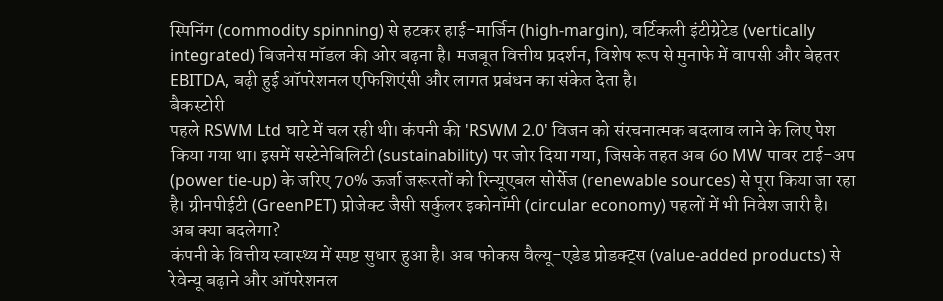स्पिनिंग (commodity spinning) से हटकर हाई-मार्जिन (high-margin), वर्टिकली इंटीग्रेटेड (vertically integrated) बिजनेस मॉडल की ओर बढ़ना है। मजबूत वित्तीय प्रदर्शन, विशेष रूप से मुनाफे में वापसी और बेहतर EBITDA, बढ़ी हुई ऑपरेशनल एफिशिएंसी और लागत प्रबंधन का संकेत देता है।
बैकस्टोरी
पहले RSWM Ltd घाटे में चल रही थी। कंपनी की 'RSWM 2.0' विजन को संरचनात्मक बदलाव लाने के लिए पेश किया गया था। इसमें सस्टेनेबिलिटी (sustainability) पर जोर दिया गया, जिसके तहत अब 60 MW पावर टाई-अप (power tie-up) के जरिए 70% ऊर्जा जरूरतों को रिन्यूएबल सोर्सेज (renewable sources) से पूरा किया जा रहा है। ग्रीनपीईटी (GreenPET) प्रोजेक्ट जैसी सर्कुलर इकोनॉमी (circular economy) पहलों में भी निवेश जारी है।
अब क्या बदलेगा?
कंपनी के वित्तीय स्वास्थ्य में स्पष्ट सुधार हुआ है। अब फोकस वैल्यू-एडेड प्रोडक्ट्स (value-added products) से रेवेन्यू बढ़ाने और ऑपरेशनल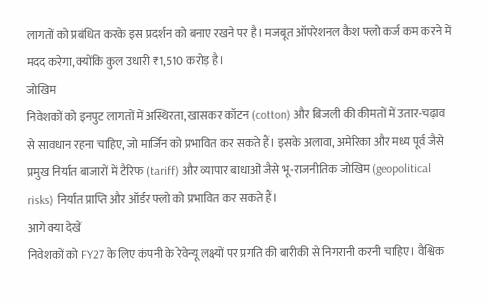लागतों को प्रबंधित करके इस प्रदर्शन को बनाए रखने पर है। मजबूत ऑपरेशनल कैश फ्लो कर्ज कम करने में मदद करेगा, क्योंकि कुल उधारी ₹1,510 करोड़ है।
जोखिम
निवेशकों को इनपुट लागतों में अस्थिरता, खासकर कॉटन (cotton) और बिजली की कीमतों में उतार-चढ़ाव से सावधान रहना चाहिए, जो मार्जिन को प्रभावित कर सकते हैं। इसके अलावा, अमेरिका और मध्य पूर्व जैसे प्रमुख निर्यात बाजारों में टैरिफ (tariff) और व्यापार बाधाओं जैसे भू-राजनीतिक जोखिम (geopolitical risks) निर्यात प्राप्ति और ऑर्डर फ्लो को प्रभावित कर सकते हैं।
आगे क्या देखें
निवेशकों को FY27 के लिए कंपनी के रेवेन्यू लक्ष्यों पर प्रगति की बारीकी से निगरानी करनी चाहिए। वैश्विक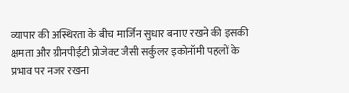व्यापार की अस्थिरता के बीच मार्जिन सुधार बनाए रखने की इसकी क्षमता और ग्रीनपीईटी प्रोजेक्ट जैसी सर्कुलर इकोनॉमी पहलों के प्रभाव पर नजर रखना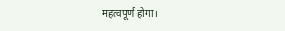महत्वपूर्ण होगा।